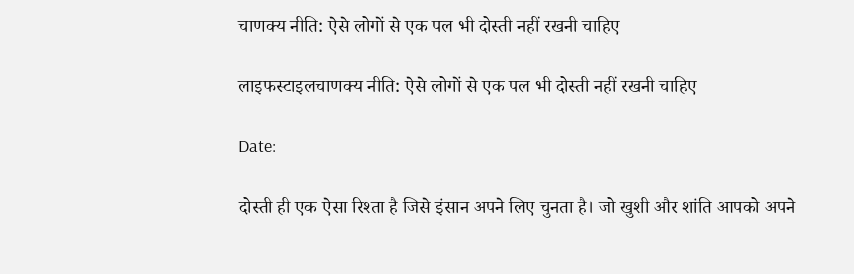चाणक्य नीति: ऐसे लोगों से एक पल भी दोस्ती नहीं रखनी चाहिए

लाइफस्टाइलचाणक्य नीति: ऐसे लोगों से एक पल भी दोस्ती नहीं रखनी चाहिए

Date:

दोस्ती ही एक ऐसा रिश्ता है जिसे इंसान अपने लिए चुनता है। जो खुशी और शांति आपको अपने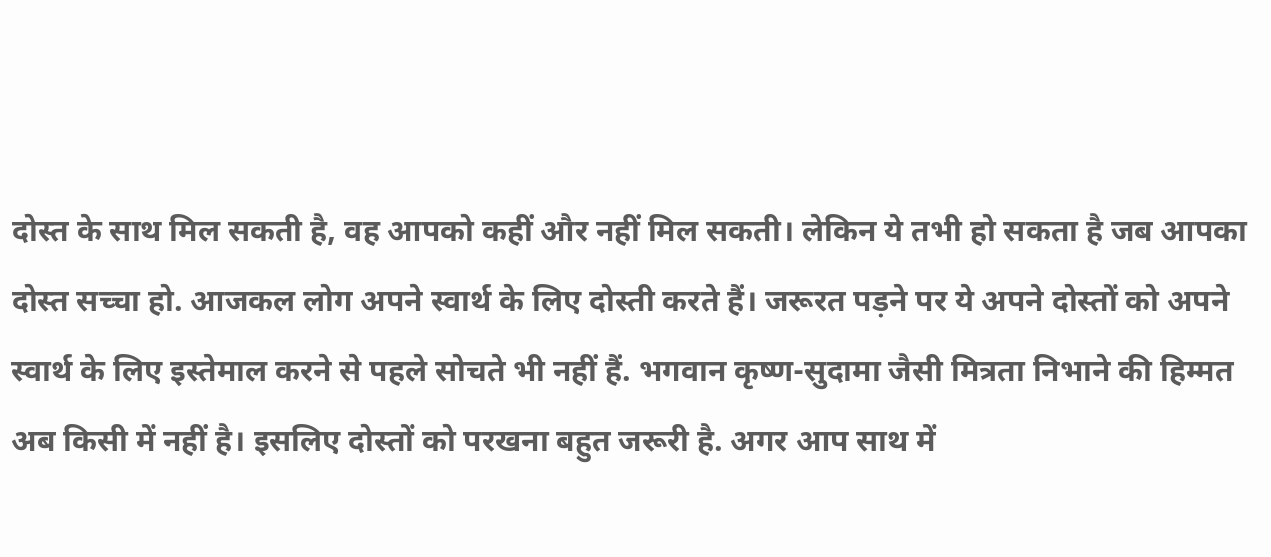दोस्त के साथ मिल सकती है, वह आपको कहीं और नहीं मिल सकती। लेकिन ये तभी हो सकता है जब आपका दोस्त सच्चा हो. आजकल लोग अपने स्वार्थ के लिए दोस्ती करते हैं। जरूरत पड़ने पर ये अपने दोस्तों को अपने स्वार्थ के लिए इस्तेमाल करने से पहले सोचते भी नहीं हैं. भगवान कृष्ण-सुदामा जैसी मित्रता निभाने की हिम्मत अब किसी में नहीं है। इसलिए दोस्तों को परखना बहुत जरूरी है. अगर आप साथ में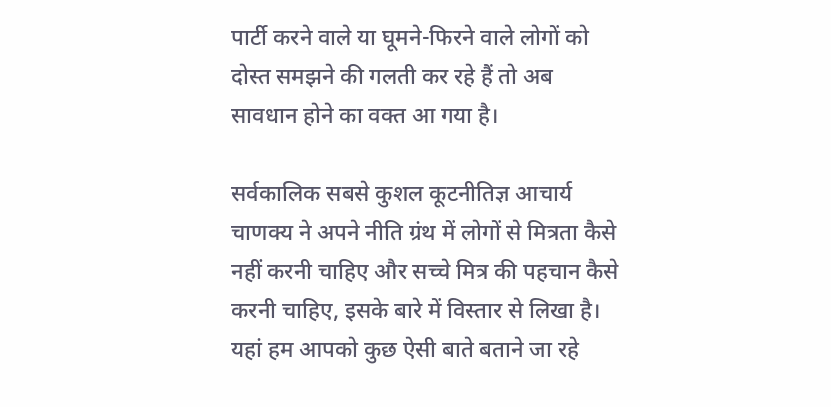पार्टी करने वाले या घूमने-फिरने वाले लोगों को दोस्त समझने की गलती कर रहे हैं तो अब सावधान होने का वक्त आ गया है।

सर्वकालिक सबसे कुशल कूटनीतिज्ञ आचार्य चाणक्य ने अपने नीति ग्रंथ में लोगों से मित्रता कैसे नहीं करनी चाहिए और सच्चे मित्र की पहचान कैसे करनी चाहिए, इसके बारे में विस्तार से लिखा है। यहां हम आपको कुछ ऐसी बाते बताने जा रहे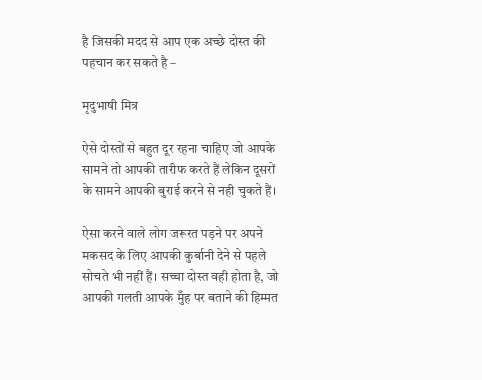है जिसकी मदद से आप एक अच्छे दोस्त की पहचान कर सकते है –

मृदुभाषी मित्र

ऐसे दोस्तों से बहुत दूर रहना चाहिए जो आपके सामने तो आपकी तारीफ करते हैं लेकिन दूसरों के सामने आपकी बुराई करने से नही चुकते हैं।

ऐसा करने वाले लोग जरूरत पड़ने पर अपने मकसद के लिए आपकी कुर्बानी देने से पहले सोचते भी नहीं हैं। सच्चा दोस्त वही होता है, जो आपकी गलती आपके मुँह पर बताने की हिम्मत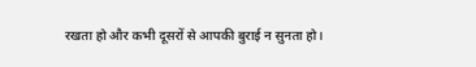रखता हो और कभी दूसरों से आपकी बुराई न सुनता हो।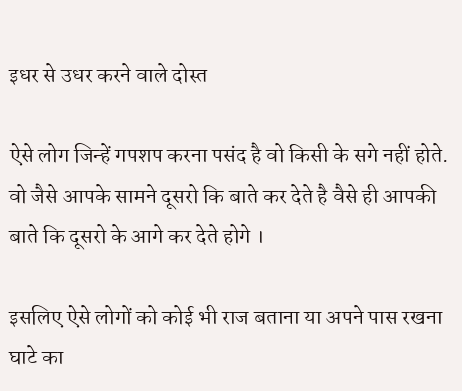इधर से उधर करने वाले दोस्त

ऐसे लोग जिन्हें गपशप करना पसंद है वो किसी के सगे नहीं होते. वो जैसे आपके सामने दूसरो कि बाते कर देते है वैसे ही आपकी बाते कि दूसरो के आगे कर देते होगे ।

इसलिए ऐसे लोगों को कोई भी राज बताना या अपने पास रखना घाटे का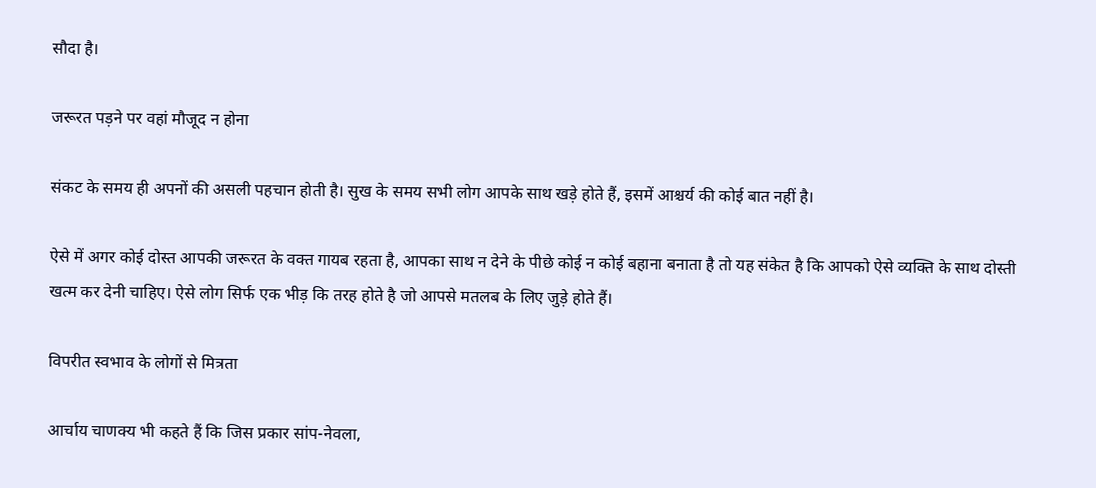सौदा है।

जरूरत पड़ने पर वहां मौजूद न होना

संकट के समय ही अपनों की असली पहचान होती है। सुख के समय सभी लोग आपके साथ खड़े होते हैं, इसमें आश्चर्य की कोई बात नहीं है।

ऐसे में अगर कोई दोस्त आपकी जरूरत के वक्त गायब रहता है, आपका साथ न देने के पीछे कोई न कोई बहाना बनाता है तो यह संकेत है कि आपको ऐसे व्यक्ति के साथ दोस्ती खत्म कर देनी चाहिए। ऐसे लोग सिर्फ एक भीड़ कि तरह होते है जो आपसे मतलब के लिए जुड़े होते हैं।

विपरीत स्वभाव के लोगों से मित्रता

आर्चाय चाणक्य भी कहते हैं कि जिस प्रकार सांप-नेवला,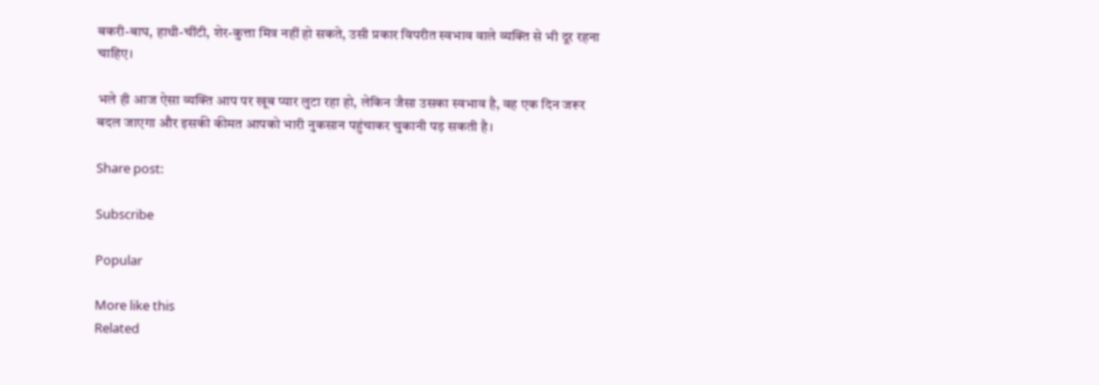बकरी-बाघ, हाथी-चींटी, शेर-कुत्ता मित्र नहीं हो सकते, उसी प्रकार विपरीत स्वभाव वाले व्यक्ति से भी दूर रहना चाहिए।

भले ही आज ऐसा व्यक्ति आप पर खूब प्यार लुटा रहा हो, लेकिन जैसा उसका स्वभाव है, वह एक दिन जरूर बदल जाएगा और इसकी कीमत आपको भारी नुकसान पहुंचाकर चुकानी पड़ सकती है।

Share post:

Subscribe

Popular

More like this
Related